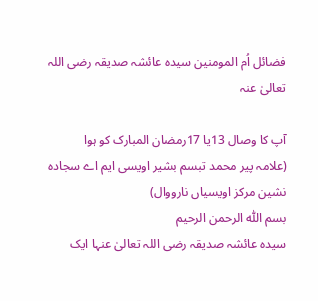فضائل اُم المومنین سیدہ عائشہ صدیقہ رضی اللہ تعالیٰ عنہ

آپ کا وصال 13یا 17رمضان المبارک کو ہوا
(علامہ پیر محمد تبسم بشیر اویسی ایم اے سجادہ نشین مرکز اویسیاں نارووال)
بسم اللّٰہ الرحمن الرحیم
سیدہ عائشہ صدیقہ رضی اللہ تعالیٰ عنہا ایک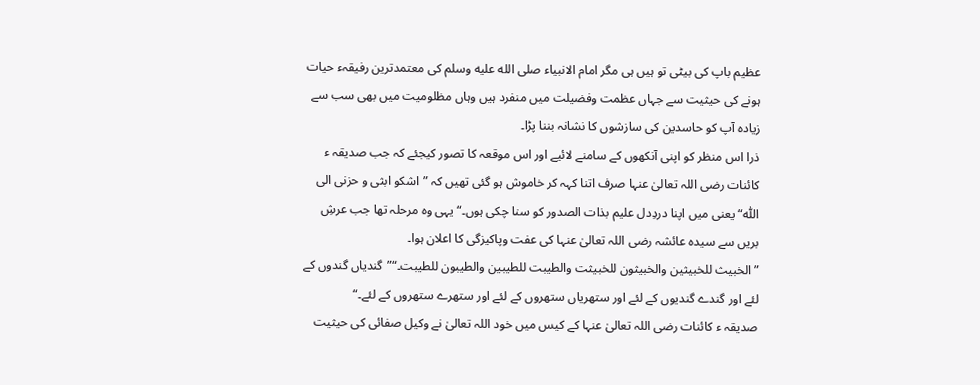عظیم باپ کی بیٹی تو ہیں ہی مگر امام الانبیاء صلى الله عليه وسلم کی معتمدترین رفیقہء حیات ہونے کی حیثیت سے جہاں عظمت وفضیلت میں منفرد ہیں وہاں مظلومیت میں بھی سب سے زیادہ آپ کو حاسدین کی سازشوں کا نشانہ بننا پڑا۔
ذرا اس منظر کو اپنی آنکھوں کے سامنے لائیے اور اس موقعہ کا تصور کیجئے کہ جب صدیقہ ء کائنات رضی اللہ تعالیٰ عنہا صرف اتنا کہہ کر خاموش ہو گئی تھیں کہ ”اشکو ابثی و حزنی الی اللّٰہ“ یعنی میں اپنا دردِدل علیم بذات الصدور کو سنا چکی ہوں۔“ یہی وہ مرحلہ تھا جب عرشِ بریں سے سیدہ عائشہ رضی اللہ تعالیٰ عنہا کی عفت وپاکیزگی کا اعلان ہوا۔
”الخبیث للخبیثین والخبیثون للخبیثت والطیبت للطیبین والطیبون للطیبت۔“”گندیاں گندوں کے لئے اور گندے گندیوں کے لئے اور ستھریاں ستھروں کے لئے اور ستھرے ستھروں کے لئے۔“
صدیقہ ء کائنات رضی اللہ تعالیٰ عنہا کے کیس میں خود اللہ تعالیٰ نے وکیل صفائی کی حیثیت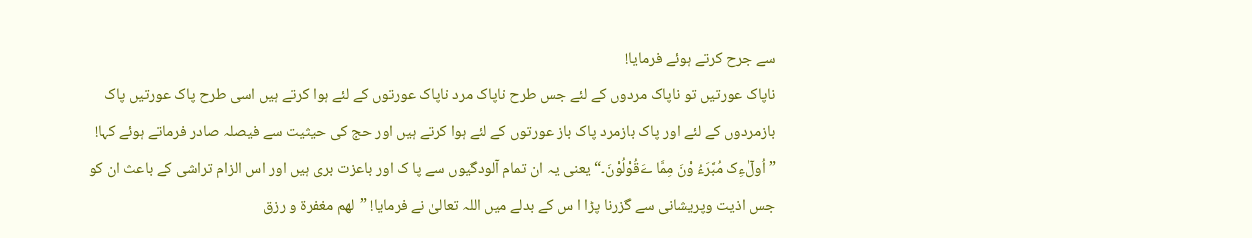سے جرح کرتے ہوئے فرمایا!
ناپاک عورتیں تو ناپاک مردوں کے لئے جس طرح ناپاک مرد ناپاک عورتوں کے لئے ہوا کرتے ہیں اسی طرح پاک عورتیں پاک بازمردوں کے لئے اور پاک بازمرد پاک باز عورتوں کے لئے ہوا کرتے ہیں اور حج کی حیثیت سے فیصلہ صادر فرماتے ہوئے کہا!
” اُولٰٓءِک مُبَّرَءُ وْنَ مِمَّا ےَقُوْلُوْنَ۔“ یعنی یہ ان تمام آلودگیوں سے پا ک اور باعزت بری ہیں اور اس الزام تراشی کے باعث ان کو جس اذیت وپریشانی سے گزرنا پڑا ا س کے بدلے میں اللہ تعالیٰ نے فرمایا! ”لھم مغفرۃ و رزق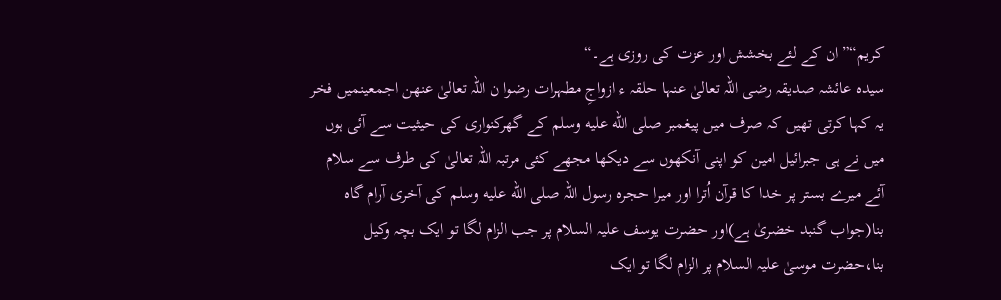کریم“”ان کے لئے بخشش اور عزت کی روزی ہے۔“
سیدہ عائشہ صدیقہ رضی اللہ تعالیٰ عنہا حلقہ ء ازواجِ مطہرات رضوا ن اللہ تعالیٰ عنھن اجمعینمیں فخر یہ کہا کرتی تھیں کہ صرف میں پیغمبر صلى الله عليه وسلم کے گھرکنواری کی حیثیت سے آئی ہوں میں نے ہی جبرائیل امین کو اپنی آنکھوں سے دیکھا مجھے کئی مرتبہ اللہ تعالیٰ کی طرف سے سلام آئے میرے بستر پر خدا کا قرآن اُترا اور میرا حجرہ رسول اللہ صلى الله عليه وسلم کی آخری آرام گاہ بنا(جواب گنبد خضریٰ ہے)اور حضرت یوسف علیہ السلام پر جب الزام لگا تو ایک بچہ وکیل بنا،حضرت موسیٰ علیہ السلام پر الزام لگا تو ایک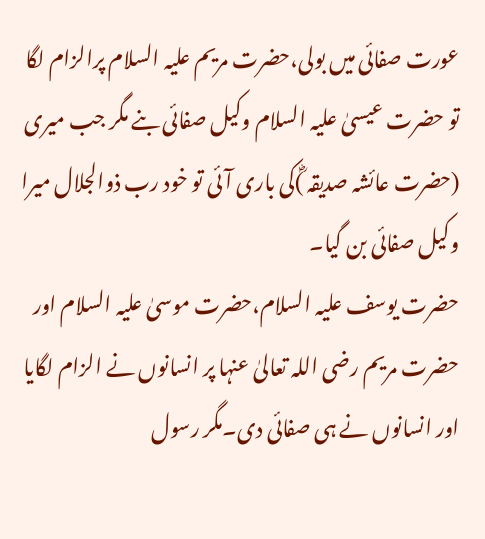عورت صفائی میں بولی،حضرت مریم علیہ السلام پرالزام لگا تو حضرت عیسیٰ علیہ السلام وکیل صفائی بنے مگر جب میری (حضرت عائشہ صدیقہ ؓ)کی باری آئی تو خود رب ذوالجلال میرا وکیل صفائی بن گیا۔
حضرت یوسف علیہ السلام،حضرت موسیٰ علیہ السلام اور حضرت مریم رضی اللہ تعالیٰ عنہا پر انسانوں نے الزام لگایا اور انسانوں نے ہی صفائی دی۔مگر رسول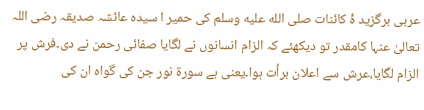عربی برگزید ۂ کائنات صلى الله عليه وسلم کی حمیر ا سیدہ عائشہ صدیقہ رضی اللہ تعالیٰ عنہا کامقدر تو دیکھئے کہ الزام انسانوں نے لگایا صفائی رحمن نے دی۔فرش پر الزام لگایا،عرش سے اعلان برأت ہوا۔یعنی ہے سورۃ نور جن کی گواہ ان کی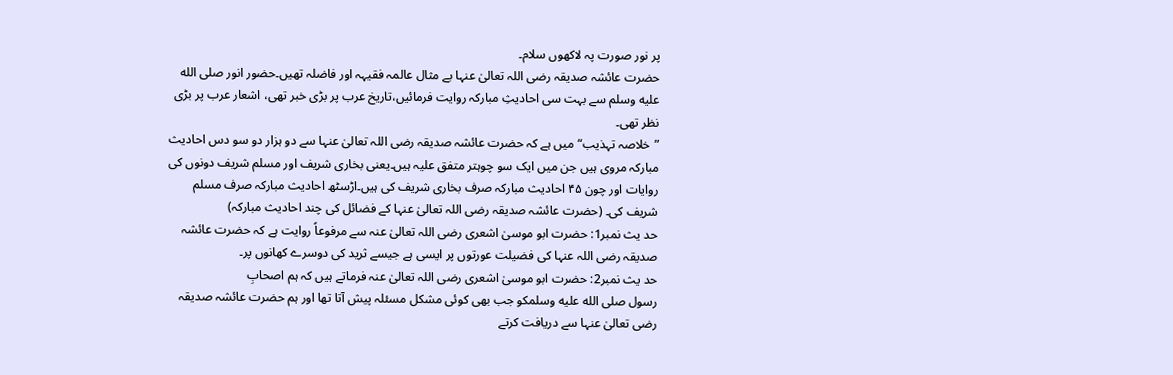پر نور صورت پہ لاکھوں سلام۔
حضرت عائشہ صدیقہ رضی اللہ تعالیٰ عنہا بے مثال عالمہ فقیہہ اور فاضلہ تھیں۔حضور انور صلى الله عليه وسلم سے بہت سی احادیثِ مبارکہ روایت فرمائیں،تاریخ عرب پر بڑی خبر تھی، اشعار عرب پر بڑی نظر تھی۔
”خلاصہ تہذیب“ میں ہے کہ حضرت عائشہ صدیقہ رضی اللہ تعالیٰ عنہا سے دو ہزار دو سو دس احادیث مبارکہ مروی ہیں جن میں ایک سو چوہتر متفق علیہ ہیں۔یعنی بخاری شریف اور مسلم شریف دونوں کی روایات اور چون ۴۵ احادیث مبارکہ صرف بخاری شریف کی ہیں۔اڑسٹھ احادیث مبارکہ صرف مسلم شریف کی۔ (حضرت عائشہ صدیقہ رضی اللہ تعالیٰ عنہا کے فضائل کی چند احادیث مبارکہ)
حد یث نمبر1: حضرت ابو موسیٰ اشعری رضی اللہ تعالیٰ عنہ سے مرفوعاً روایت ہے کہ حضرت عائشہ صدیقہ رضی اللہ عنہا کی فضیلت عورتوں پر ایسی ہے جیسے ثرید کی دوسرے کھانوں پر۔
حد یث نمبر2: حضرت ابو موسیٰ اشعری رضی اللہ تعالیٰ عنہ فرماتے ہیں کہ ہم اصحابِ
رسول صلى الله عليه وسلمکو جب بھی کوئی مشکل مسئلہ پیش آتا تھا اور ہم حضرت عائشہ صدیقہ رضی تعالیٰ عنہا سے دریافت کرتے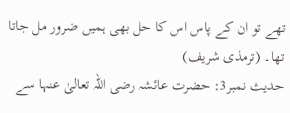تھے تو ان کے پاس اس کا حل بھی ہمیں ضرور مل جاتا تھا۔ (ترمذی شریف)
حدیث نمبر3: حضرت عائشہ رضی اللہ تعالیٰ عنہا سے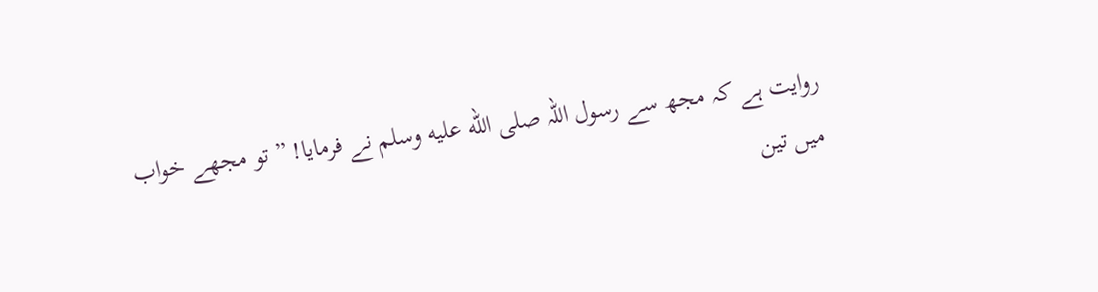روایت ہے کہ مجھ سے رسول اللہ صلى الله عليه وسلم نے فرمایا! ”تو مجھے خواب میں تین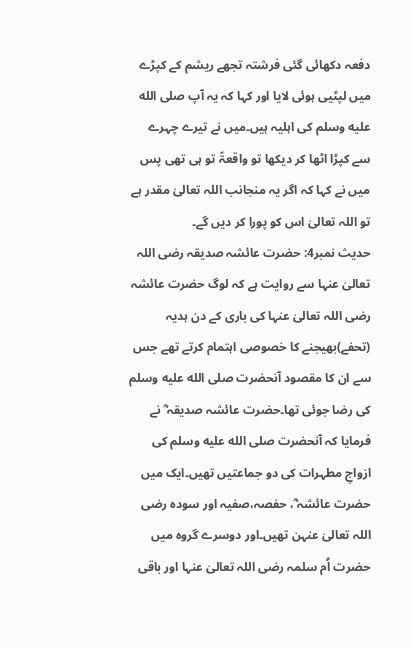دفعہ دکھائی گئی فرشتہ تجھے ریشم کے کپڑے میں لپٹیی ہوئی لایا اور کہا کہ یہ آپ صلى الله عليه وسلم کی اہلیہ ہیں۔میں نے تیرے چہرے سے کپڑا اٹھا کر دیکھا تو واقعۃً تو ہی تھی پس میں نے کہا کہ اگر یہ منجانب اللہ تعالیٰ مقدر ہے تو اللہ تعالیٰ اس کو پورا کر دیں گے۔
حدیث نمبر4: حضرت عائشہ صدیقہ رضی اللہ تعالیٰ عنہا سے روایت ہے کہ لوگ حضرت عائشہ رضی اللہ تعالیٰ عنہا کی باری کے دن ہدیہ (تحفے)بھیجنے کا خصوصی اہتمام کرتے تھے جس سے ان کا مقصود آنحضرت صلى الله عليه وسلم کی رضا جوئی تھا۔حضرت عائشہ صدیقہ ؓ نے فرمایا کہ آنحضرت صلى الله عليه وسلم کی ازواجِ مطہرات کی دو جماعتیں تھیں۔ایک میں حضرت عائشہ ؓ، حفصہ،صفیہ اور سودہ رضی اللہ تعالیٰ عنہن تھیں۔اور دوسرے گروہ میں حضرت اُم سلمہ رضی اللہ تعالیٰ عنہا اور باقی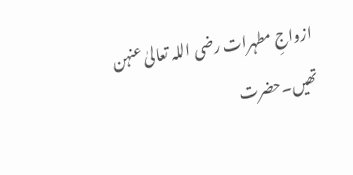ازواجِ مطہرات رضی اللہ تعالیٰ عنہن تھیں۔حضرت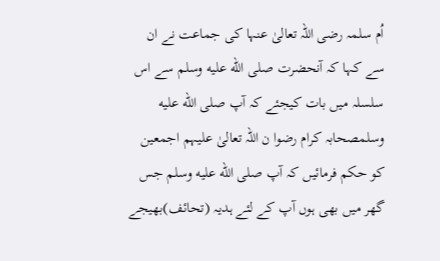اُم سلمہ رضی اللہ تعالیٰ عنہا کی جماعت نے ان سے کہا کہ آنحضرت صلى الله عليه وسلم سے اس سلسلہ میں بات کیجئے کہ آپ صلى الله عليه وسلمصحابہ کرام رضوا ن اللہ تعالیٰ علیہم اجمعین کو حکم فرمائیں کہ آپ صلى الله عليه وسلم جس گھر میں بھی ہوں آپ کے لئے ہدیہ (تحائف)بھیجے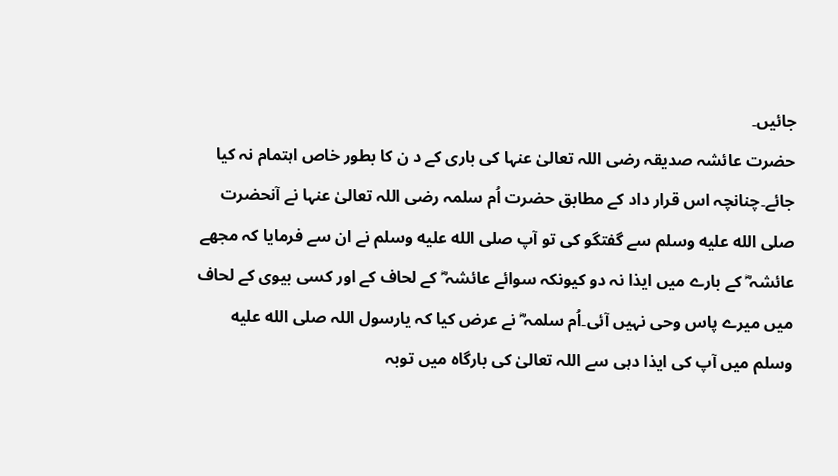جائیں۔
حضرت عائشہ صدیقہ رضی اللہ تعالیٰ عنہا کی باری کے د ن کا بطور خاص اہتمام نہ کیا جائے۔چنانچہ اس قرار داد کے مطابق حضرت اُم سلمہ رضی اللہ تعالیٰ عنہا نے آنحضرت صلى الله عليه وسلم سے گفتگو کی تو آپ صلى الله عليه وسلم نے ان سے فرمایا کہ مجھے عائشہ ؓ کے بارے میں ایذا نہ دو کیونکہ سوائے عائشہ ؓ کے لحاف کے اور کسی بیوی کے لحاف میں میرے پاس وحی نہیں آئی۔اُم سلمہ ؓ نے عرض کیا کہ یارسول اللہ صلى الله عليه وسلم میں آپ کی ایذا دہی سے اللہ تعالیٰ کی بارگاہ میں توبہ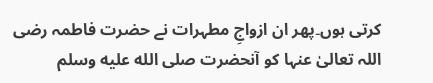کرتی ہوں۔پھر ان ازواجِ مطہرات نے حضرت فاطمہ رضی اللہ تعالیٰ عنہا کو آنحضرت صلى الله عليه وسلم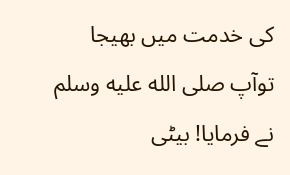کی خدمت میں بھیجا توآپ صلى الله عليه وسلم نے فرمایا! بیٹی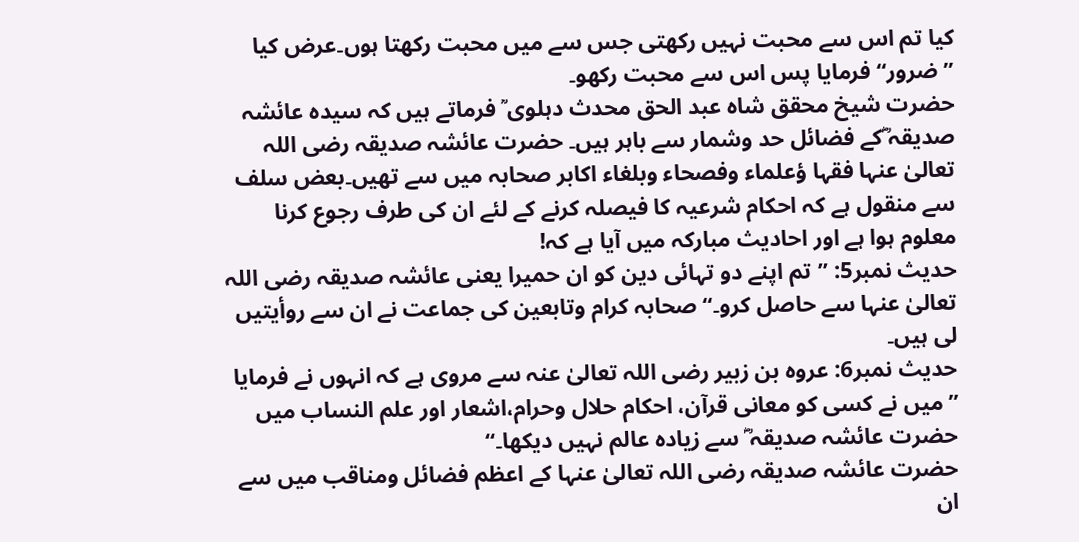کیا تم اس سے محبت نہیں رکھتی جس سے میں محبت رکھتا ہوں۔عرض کیا ”ضرور“ فرمایا پس اس سے محبت رکھو۔
حضرت شیخ محقق شاہ عبد الحق محدث دہلوی ؒ فرماتے ہیں کہ سیدہ عائشہ صدیقہ ؓکے فضائل حد وشمار سے باہر ہیں۔ حضرت عائشہ صدیقہ رضی اللہ تعالیٰ عنہا فقہا ؤعلماء وفصحاء وبلغاء اکابر صحابہ میں سے تھیں۔بعض سلف سے منقول ہے کہ احکام شرعیہ کا فیصلہ کرنے کے لئے ان کی طرف رجوع کرنا معلوم ہوا ہے اور احادیث مبارکہ میں آیا ہے کہ!
حدیث نمبر5: ”تم اپنے دو تہائی دین کو ان حمیرا یعنی عائشہ صدیقہ رضی اللہ تعالیٰ عنہا سے حاصل کرو۔“ صحابہ کرام وتابعین کی جماعت نے ان سے روأیتیں لی ہیں۔
حدیث نمبر6: عروہ بن زبیر رضی اللہ تعالیٰ عنہ سے مروی ہے کہ انہوں نے فرمایا ”میں نے کسی کو معانی قرآن، احکام حلال وحرام،اشعار اور علم النساب میں حضرت عائشہ صدیقہ ؓ سے زیادہ عالم نہیں دیکھا۔“
حضرت عائشہ صدیقہ رضی اللہ تعالیٰ عنہا کے اعظم فضائل ومناقب میں سے ان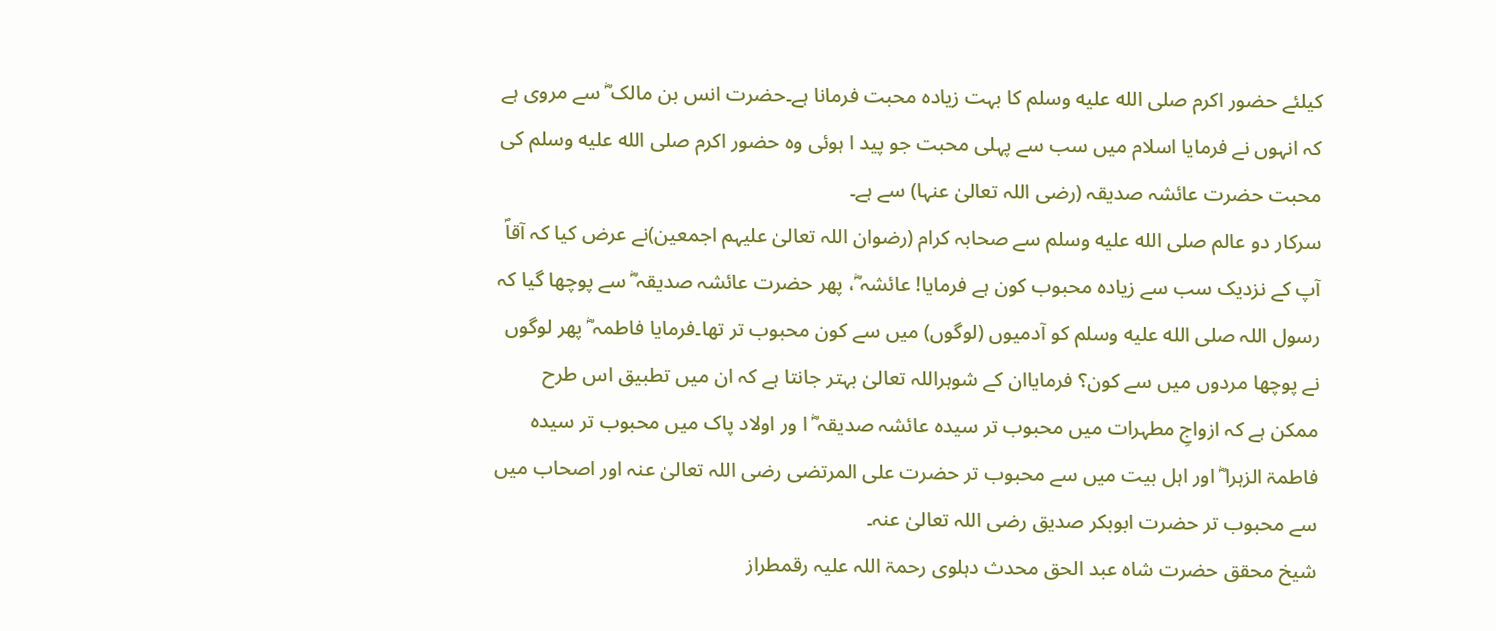کیلئے حضور اکرم صلى الله عليه وسلم کا بہت زیادہ محبت فرمانا ہے۔حضرت انس بن مالک ؓ سے مروی ہے کہ انہوں نے فرمایا اسلام میں سب سے پہلی محبت جو پید ا ہوئی وہ حضور اکرم صلى الله عليه وسلم کی محبت حضرت عائشہ صدیقہ (رضی اللہ تعالیٰ عنہا) سے ہے۔
سرکار دو عالم صلى الله عليه وسلم سے صحابہ کرام (رضوان اللہ تعالیٰ علیہم اجمعین)نے عرض کیا کہ آقاؐ آپ کے نزدیک سب سے زیادہ محبوب کون ہے فرمایا! عائشہ ؓ، پھر حضرت عائشہ صدیقہ ؓ سے پوچھا گیا کہ رسول اللہ صلى الله عليه وسلم کو آدمیوں (لوگوں) میں سے کون محبوب تر تھا۔فرمایا فاطمہ ؓ پھر لوگوں نے پوچھا مردوں میں سے کون؟ فرمایاان کے شوہراللہ تعالیٰ بہتر جانتا ہے کہ ان میں تطبیق اس طرح ممکن ہے کہ ازواجِ مطہرات میں محبوب تر سیدہ عائشہ صدیقہ ؓ ا ور اولاد پاک میں محبوب تر سیدہ فاطمۃ الزہرا ؓ اور اہل بیت میں سے محبوب تر حضرت علی المرتضی رضی اللہ تعالیٰ عنہ اور اصحاب میں سے محبوب تر حضرت ابوبکر صدیق رضی اللہ تعالیٰ عنہ۔
شیخ محقق حضرت شاہ عبد الحق محدث دہلوی رحمۃ اللہ علیہ رقمطراز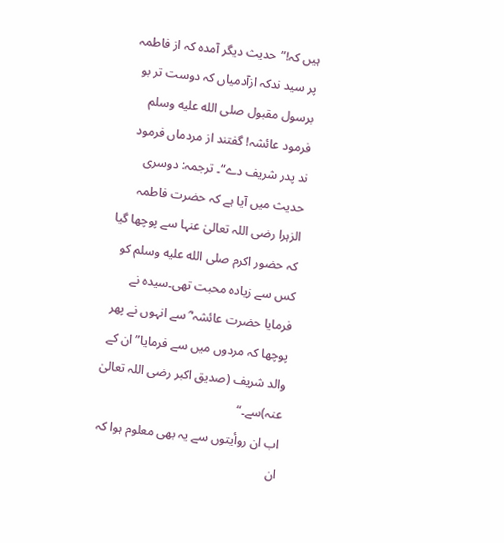ہیں کہ!”حدیث دیگر آمدہ کہ از فاطمہ پر سید ندکہ ازآدمیاں کہ دوست تر بو برسول مقبول صلى الله عليه وسلم فرمود عائشہ! گفتند از مردماں فرمود ند پدر شریف دے“۔ ترجمہ: دوسری حدیث میں آیا ہے کہ حضرت فاطمہ الزہرا رضی اللہ تعالیٰ عنہا سے پوچھا گیا کہ حضور اکرم صلى الله عليه وسلم کو کس سے زیادہ محبت تھی۔سیدہ نے فرمایا حضرت عائشہ ؓ سے انہوں نے پھر پوچھا کہ مردوں میں سے فرمایا”ان کے والد شریف (صدیق اکبر رضی اللہ تعالیٰ عنہ)سے۔“
اب ان روأیتوں سے یہ بھی معلوم ہوا کہ ان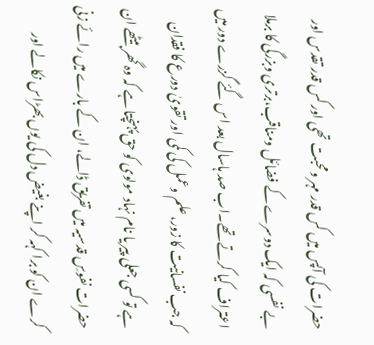حضرات کی آپس میں کس قدر مہر ومحبت تھی اور کس قدر تقدس اور بے نفسی کہ ایک دوسرے کے فضائل ومناقب،برتری وبزرگی کا برملا اعتراف کیا کرتے تھے۔اب صد ہاسال بعد اس گئے گزرے دور میں کہ جب نفسانیت کا زور، علم وعمل کی کمی اور تقویٰ دورع کا فقدان ہے تو کسی جعلی پیر یا نام نہاد مولوی کو حق پہنچتا ہے کہ وہ گھر بیٹھے ان حضرات نفوسِ قدسیہ میں تفریق ڈالے، ان کے بارے میں رائے زنی کرے ان کو برا کہہ کر اپنے بغیض دل کی یوں بھڑاس نکالے اور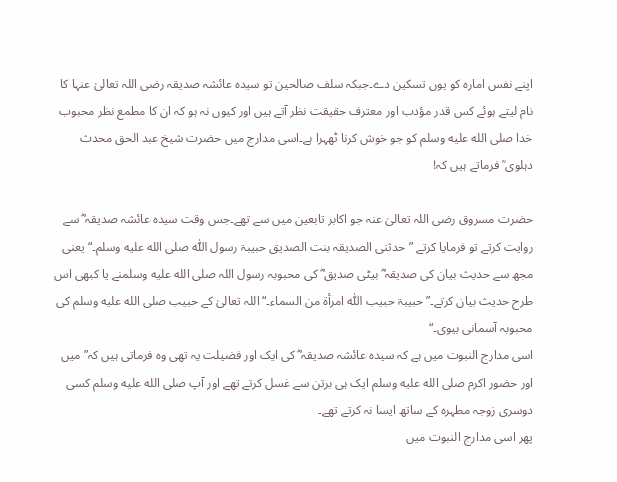اپنے نفس امارہ کو یوں تسکین دے۔جبکہ سلف صالحین تو سیدہ عائشہ صدیقہ رضی اللہ تعالیٰ عنہا کا نام لیتے ہوئے کس قدر مؤدب اور معترف حقیقت نظر آتے ہیں اور کیوں نہ ہو کہ ان کا مطمع نظر محبوب خدا صلى الله عليه وسلم کو جو خوش کرنا ٹھہرا ہے۔اسی مدارج میں حضرت شیخ عبد الحق محدث دہلوی ؒ فرماتے ہیں کہ!

حضرت مسروق رضی اللہ تعالیٰ عنہ جو اکابر تابعین میں سے تھے۔جس وقت سیدہ عائشہ صدیقہ ؓ سے روایت کرتے تو فرمایا کرتے ”حدثنی الصدیقہ بنت الصدیق حبیبۃ رسول اللّٰہ صلى الله عليه وسلم۔“ یعنی مجھ سے حدیث بیان کی صدیقہ ؓ بیٹی صدیق ؓ کی محبوبہ رسول اللہ صلى الله عليه وسلمنے یا کبھی اس طرح حدیث بیان کرتے۔”حبیبۃ حبیب اللّٰہ امرأۃ من السماء۔“ اللہ تعالیٰ کے حبیب صلى الله عليه وسلم کی محبوبہ آسمانی بیوی۔“
اسی مدارج النبوت میں ہے کہ سیدہ عائشہ صدیقہ ؓ کی ایک اور فضیلت یہ تھی وہ فرماتی ہیں کہ”میں اور حضور اکرم صلى الله عليه وسلم ایک ہی برتن سے غسل کرتے تھے اور آپ صلى الله عليه وسلم کسی دوسری زوجہ مطہرہ کے ساتھ ایسا نہ کرتے تھے۔
پھر اسی مدارج النبوت میں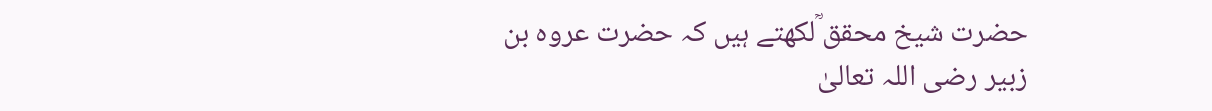حضرت شیخ محقق ؒلکھتے ہیں کہ حضرت عروہ بن زبیر رضی اللہ تعالیٰ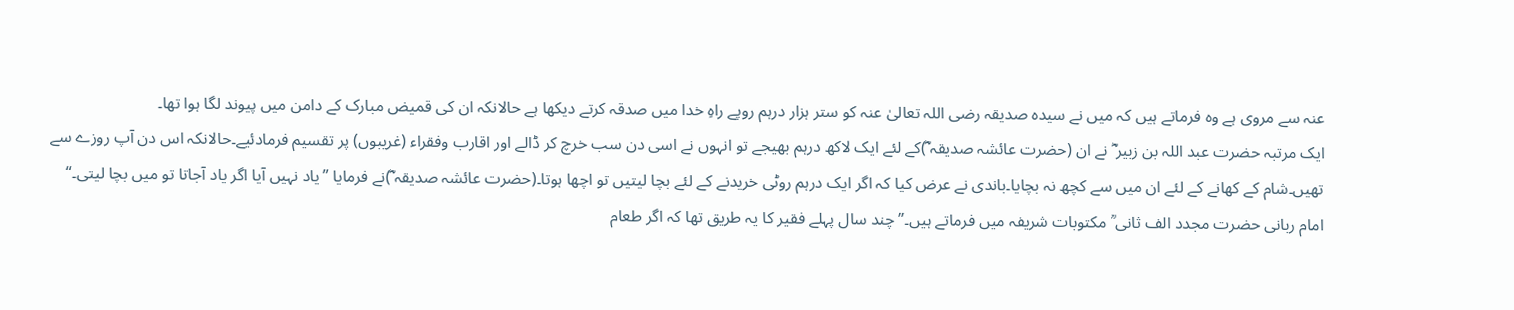عنہ سے مروی ہے وہ فرماتے ہیں کہ میں نے سیدہ صدیقہ رضی اللہ تعالیٰ عنہ کو ستر ہزار درہم روپے راہِ خدا میں صدقہ کرتے دیکھا ہے حالانکہ ان کی قمیض مبارک کے دامن میں پیوند لگا ہوا تھا۔
ایک مرتبہ حضرت عبد اللہ بن زبیر ؓ نے ان (حضرت عائشہ صدیقہ ؓ)کے لئے ایک لاکھ درہم بھیجے تو انہوں نے اسی دن سب خرچ کر ڈالے اور اقارب وفقراء (غریبوں) پر تقسیم فرمادئیے۔حالانکہ اس دن آپ روزے سے تھیں۔شام کے کھانے کے لئے ان میں سے کچھ نہ بچایا۔باندی نے عرض کیا کہ اگر ایک درہم روٹی خریدنے کے لئے بچا لیتیں تو اچھا ہوتا۔(حضرت عائشہ صدیقہ ؓ)نے فرمایا ”یاد نہیں آیا اگر یاد آجاتا تو میں بچا لیتی۔“
امام ربانی حضرت مجدد الف ثانی ؒ مکتوبات شریفہ میں فرماتے ہیں۔”چند سال پہلے فقیر کا یہ طریق تھا کہ اگر طعام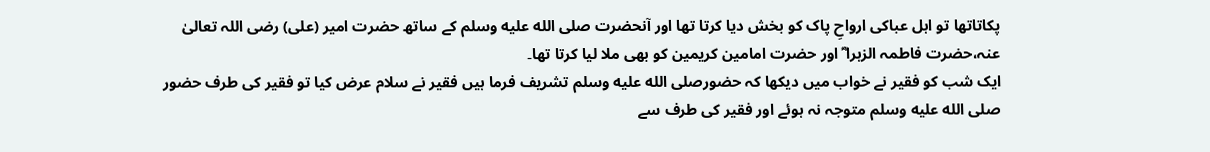پکاتاتھا تو اہل عباکی ارواحِ پاک کو بخش دیا کرتا تھا اور آنحضرت صلى الله عليه وسلم کے ساتھ حضرت امیر (علی) رضی اللہ تعالیٰ عنہ،حضرت فاطمہ الزہرا ؓ اور حضرت امامین کریمین کو بھی ملا لیا کرتا تھا۔
ایک شب کو فقیر نے خواب میں دیکھا کہ حضورصلى الله عليه وسلم تشریف فرما ہیں فقیر نے سلام عرض کیا تو فقیر کی طرف حضور صلى الله عليه وسلم متوجہ نہ ہوئے اور فقیر کی طرف سے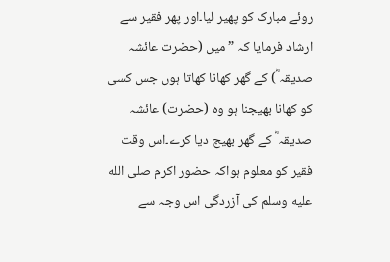روئے مبارک کو پھیر لیا۔اور پھر فقیر سے ارشاد فرمایا کہ ”میں (حضرت عائشہ صدیقہ ؓ) کے گھر کھانا کھاتا ہوں جس کسی کو کھانا بھیجنا ہو وہ (حضرت) عائشہ صدیقہ ؓ کے گھر بھیج دیا کرے۔اس وقت فقیر کو معلوم ہواکہ حضور اکرم صلى الله عليه وسلم کی آزردگی اس وجہ سے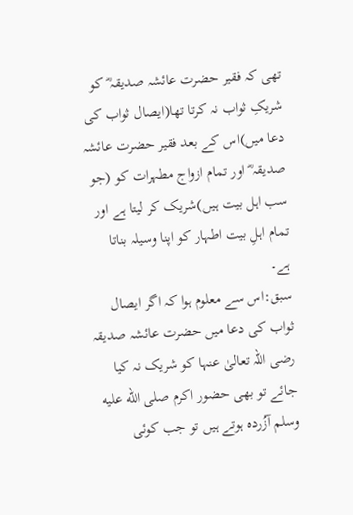تھی کہ فقیر حضرت عائشہ صدیقہ ؓ کو شریکِ ثواب نہ کرتا تھا(ایصال ثواب کی دعا میں)اس کے بعد فقیر حضرت عائشہ صدیقہ ؓ اور تمام ازواج مطہرات کو (جو سب اہل بیت ہیں)شریک کر لیتا ہے اور تمام اہلِ بیت اطہار کو اپنا وسیلہ بناتا ہے۔
سبق:اس سے معلوم ہوا کہ اگر ایصال ثواب کی دعا میں حضرت عائشہ صدیقہ رضی اللہ تعالیٰ عنہا کو شریک نہ کیا جائے تو بھی حضور اکرم صلى الله عليه وسلم آزُردہ ہوتے ہیں تو جب کوئی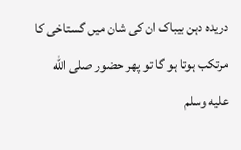دریدہ دہن بیباک ان کی شان میں گستاخی کا مرتکب ہوتا ہو گا تو پھر حضور صلى الله عليه وسلم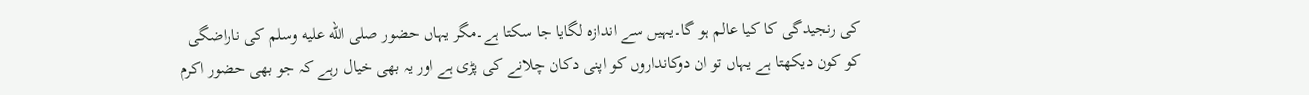کی رنجیدگی کا کیا عالم ہو گا۔یہیں سے اندازہ لگایا جا سکتا ہے۔مگر یہاں حضور صلى الله عليه وسلم کی ناراضگی کو کون دیکھتا ہے یہاں تو ان دوکانداروں کو اپنی دکان چلانے کی پڑی ہے اور یہ بھی خیال رہے کہ جو بھی حضور اکرم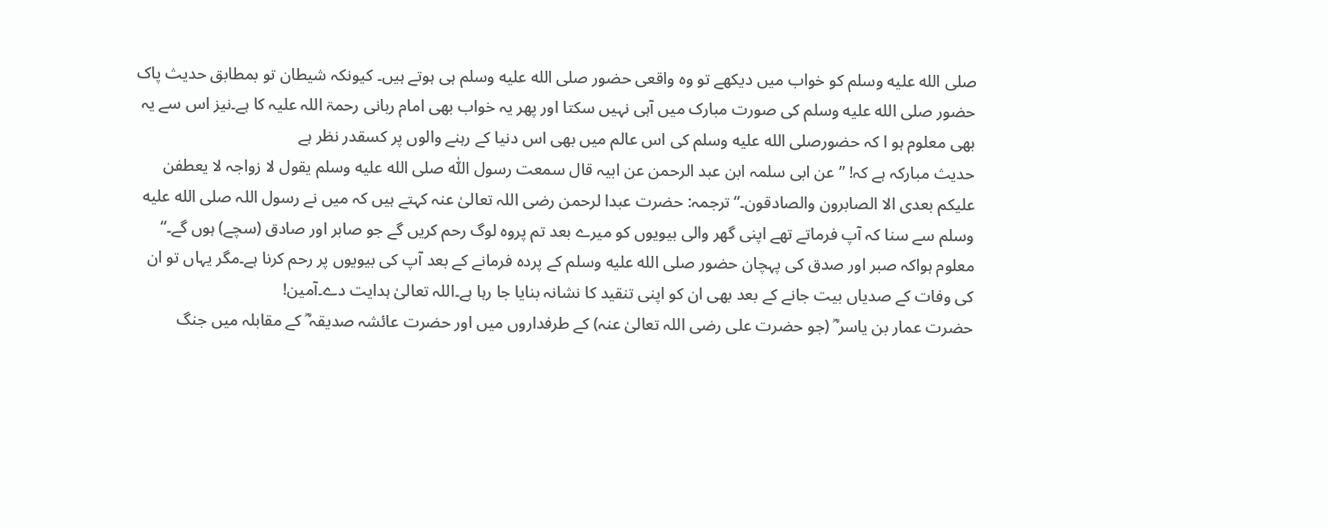صلى الله عليه وسلم کو خواب میں دیکھے تو وہ واقعی حضور صلى الله عليه وسلم ہی ہوتے ہیں۔ کیونکہ شیطان تو بمطابق حدیث پاک حضور صلى الله عليه وسلم کی صورت مبارک میں آہی نہیں سکتا اور پھر یہ خواب بھی امام ربانی رحمۃ اللہ علیہ کا ہے۔نیز اس سے یہ بھی معلوم ہو ا کہ حضورصلى الله عليه وسلم کی اس عالم میں بھی اس دنیا کے رہنے والوں پر کسقدر نظر ہے
حدیث مبارکہ ہے کہ! ”عن ابی سلمہ ابن عبد الرحمن عن ابیہ قال سمعت رسول اللّٰہ صلى الله عليه وسلم یقول لا زواجہ لا یعطفن علیکم بعدی الا الصابرون والصادقون۔“ترجمہ: حضرت عبدا لرحمن رضی اللہ تعالیٰ عنہ کہتے ہیں کہ میں نے رسول اللہ صلى الله عليه وسلم سے سنا کہ آپ فرماتے تھے اپنی گھر والی بیویوں کو میرے بعد تم پروہ لوگ رحم کریں گے جو صابر اور صادق (سچے) ہوں گے۔“
معلوم ہواکہ صبر اور صدق کی پہچان حضور صلى الله عليه وسلم کے پردہ فرمانے کے بعد آپ کی بیویوں پر رحم کرنا ہے۔مگر یہاں تو ان کی وفات کے صدیاں بیت جانے کے بعد بھی ان کو اپنی تنقید کا نشانہ بنایا جا رہا ہے۔اللہ تعالیٰ ہدایت دے۔آمین!
حضرت عمار بن یاسر ؓ (جو حضرت علی رضی اللہ تعالیٰ عنہ) کے طرفداروں میں اور حضرت عائشہ صدیقہ ؓ کے مقابلہ میں جنگ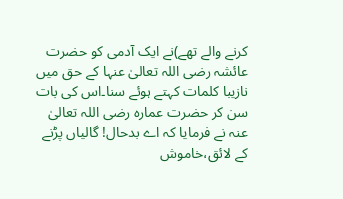کرنے والے تھے)نے ایک آدمی کو حضرت عائشہ رضی اللہ تعالیٰ عنہا کے حق میں نازیبا کلمات کہتے ہوئے سنا۔اس کی بات سن کر حضرت عمارہ رضی اللہ تعالیٰ عنہ نے فرمایا کہ اے بدحال! گالیاں پڑنے کے لائق،خاموش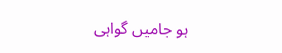ہو جامیں گواہی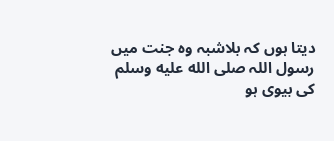دیتا ہوں کہ بلاشبہ وہ جنت میں رسول اللہ صلى الله عليه وسلم کی بیوی ہو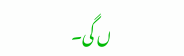ں گی۔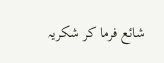شائع فرما کر شکریہ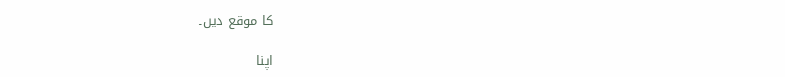کا موقع دیں۔

اپنا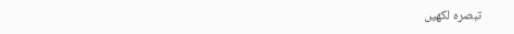تبصرہ لکھیں